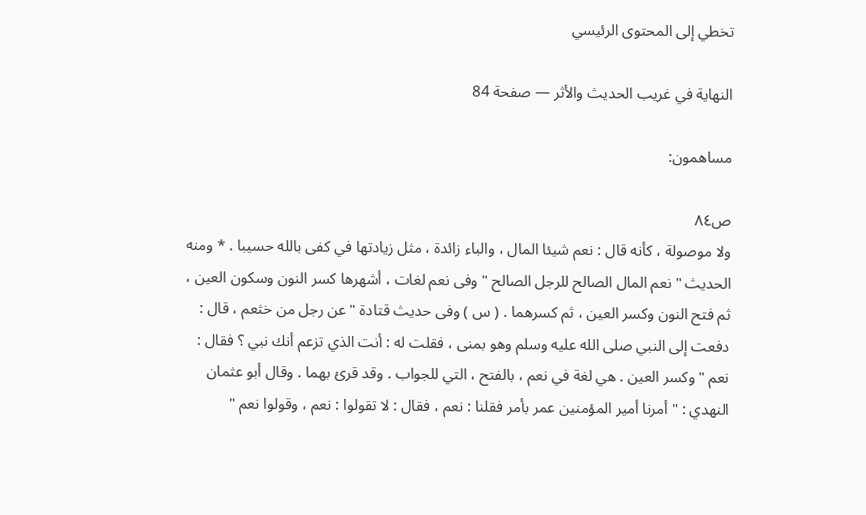تخطي إلى المحتوى الرئيسي

النهاية في غريب الحديث والأثر — صفحة 84

مساهمون:

ص٨٤
ولا موصولة ، كأنه قال : نعم شيئا المال ، والباء زائدة ، مثل زيادتها في كفى بالله حسيبا . * ومنه الحديث " نعم المال الصالح للرجل الصالح " وفى نعم لغات ، أشهرها كسر النون وسكون العين ، ثم فتح النون وكسر العين ، ثم كسرهما . ( س ) وفى حديث قتادة " عن رجل من خثعم ، قال : دفعت إلى النبي صلى الله عليه وسلم وهو بمنى ، فقلت له : أنت الذي تزعم أنك نبي ؟ فقال : نعم " وكسر العين . هي لغة في نعم ، بالفتح ، التي للجواب . وقد قرئ بهما . وقال أبو عثمان النهدي : " أمرنا أمير المؤمنين عمر بأمر فقلنا : نعم ، فقال : لا تقولوا : نعم ، وقولوا نعم "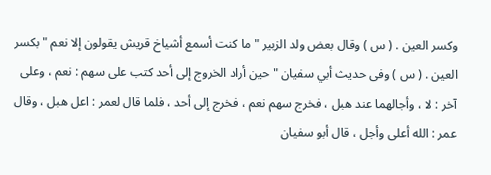وكسر العين . ( س ) وقال بعض ولد الزبير " ما كنت أسمع أشياخ قريش يقولون إلا نعم " بكسر العين . ( س ) وفى حديث أبي سفيان " حين أراد الخروج إلى أحد كتب على سهم : نعم ، وعلى آخر : لا ، وأجالهما عند هبل ، فخرج سهم نعم ، فخرج إلى أحد ، فلما قال لعمر : اعل هبل ، وقال عمر : الله أعلى وأجل ، قال أبو سفيان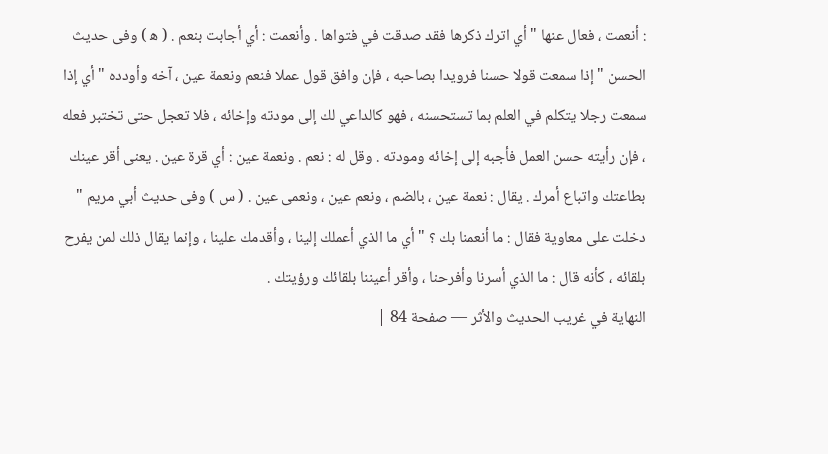: أنعمت ، فعال عنها " أي اترك ذكرها فقد صدقت في فتواها . وأنعمت : أي أجابت بنعم . ( ه‍ ) وفى حديث الحسن " إذا سمعت قولا حسنا فرويدا بصاحبه ، فإن وافق قول عملا فنعم ونعمة عين ، آخه وأودده " أي إذا سمعت رجلا يتكلم في العلم بما تستحسنه ، فهو كالداعي لك إلى مودته وإخائه ، فلا تعجل حتى تختبر فعله ، فإن رأيته حسن العمل فأجبه إلى إخائه ومودته . وقل له : نعم . ونعمة عين : أي قرة عين . يعنى أقر عينك بطاعتك واتباع أمرك . يقال : نعمة عين ، بالضم ، ونعم عين ، ونعمى عين . ( س ) وفى حديث أبي مريم " دخلت على معاوية فقال : ما أنعمنا بك ؟ " أي ما الذي أعملك إلينا ، وأقدمك علينا ، وإنما يقال ذلك لمن يفرح بلقائه ، كأنه قال : ما الذي أسرنا وأفرحنا ، وأقر أعيننا بلقائك ورؤيتك .
النهاية في غريب الحديث والأثر — صفحة 84 |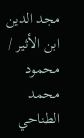مجد الدين ابن الأثير / محمود محمد الطناحي